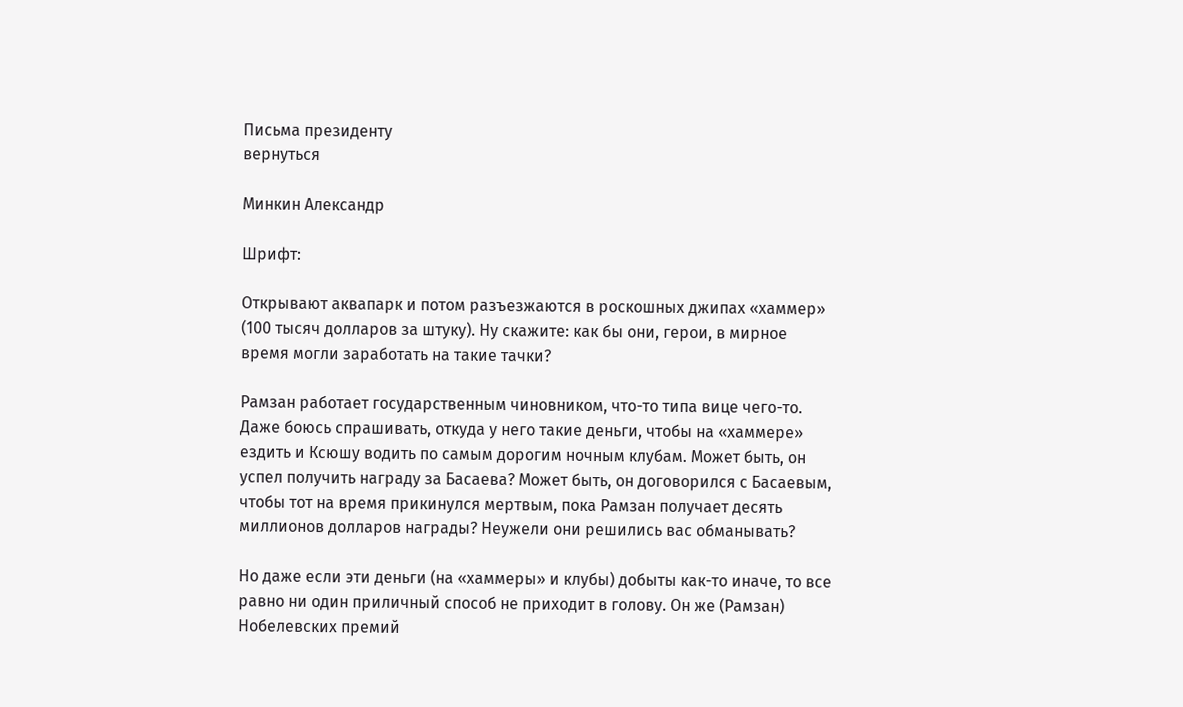Письма президенту
вернуться

Минкин Александр

Шрифт:

Открывают аквапарк и потом разъезжаются в роскошных джипах «хаммер» (100 тысяч долларов за штуку). Ну скажите: как бы они, герои, в мирное время могли заработать на такие тачки?

Рамзан работает государственным чиновником, что-то типа вице чего-то. Даже боюсь спрашивать, откуда у него такие деньги, чтобы на «хаммере» ездить и Ксюшу водить по самым дорогим ночным клубам. Может быть, он успел получить награду за Басаева? Может быть, он договорился с Басаевым, чтобы тот на время прикинулся мертвым, пока Рамзан получает десять миллионов долларов награды? Неужели они решились вас обманывать?

Но даже если эти деньги (на «хаммеры» и клубы) добыты как-то иначе, то все равно ни один приличный способ не приходит в голову. Он же (Рамзан) Нобелевских премий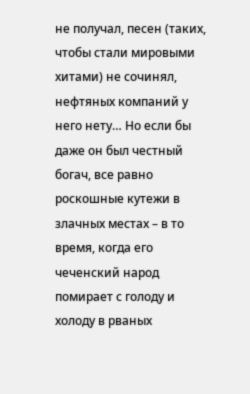не получал, песен (таких, чтобы стали мировыми хитами) не сочинял, нефтяных компаний у него нету… Но если бы даже он был честный богач, все равно роскошные кутежи в злачных местах – в то время, когда его чеченский народ помирает с голоду и холоду в рваных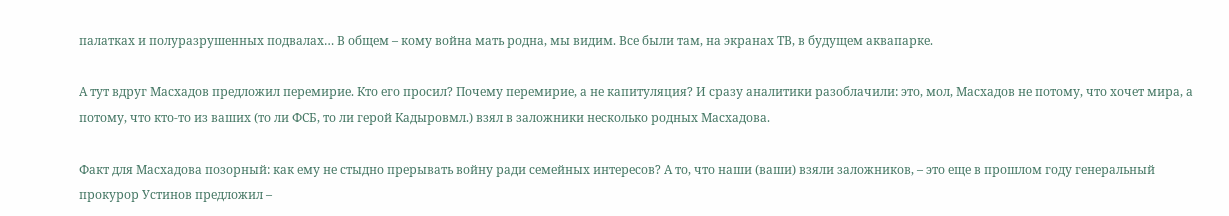палатках и полуразрушенных подвалах… В общем – кому война мать родна, мы видим. Все были там, на экранах ТВ, в будущем аквапарке.

А тут вдруг Масхадов предложил перемирие. Кто его просил? Почему перемирие, а не капитуляция? И сразу аналитики разоблачили: это, мол, Масхадов не потому, что хочет мира, а потому, что кто-то из ваших (то ли ФСБ, то ли герой Кадыровмл.) взял в заложники несколько родных Масхадова.

Факт для Масхадова позорный: как ему не стыдно прерывать войну ради семейных интересов? А то, что наши (ваши) взяли заложников, – это еще в прошлом году генеральный прокурор Устинов предложил –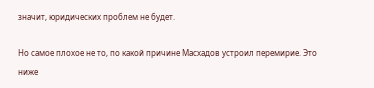значит, юридических проблем не будет.

Но самое плохое не то, по какой причине Масхадов устроил перемирие. Это ниже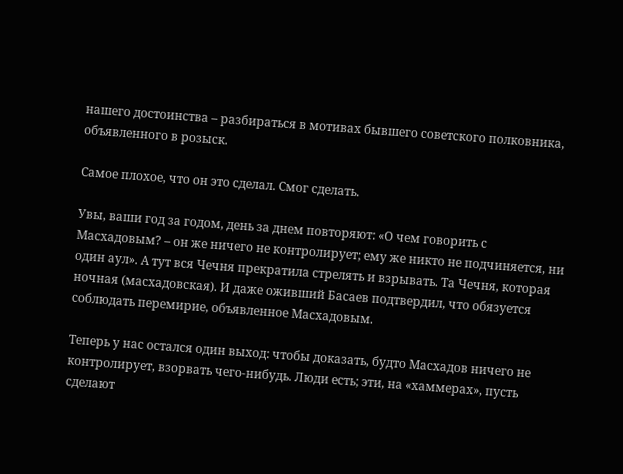нашего достоинства – разбираться в мотивах бывшего советского полковника, объявленного в розыск.

Самое плохое, что он это сделал. Смог сделать.

Увы, ваши год за годом, день за днем повторяют: «О чем говорить с Масхадовым? – он же ничего не контролирует; ему же никто не подчиняется, ни один аул». А тут вся Чечня прекратила стрелять и взрывать. Та Чечня, которая ночная (масхадовская). И даже оживший Басаев подтвердил, что обязуется соблюдать перемирие, объявленное Масхадовым.

Теперь у нас остался один выход: чтобы доказать, будто Масхадов ничего не контролирует, взорвать чего-нибудь. Люди есть; эти, на «хаммерах», пусть сделают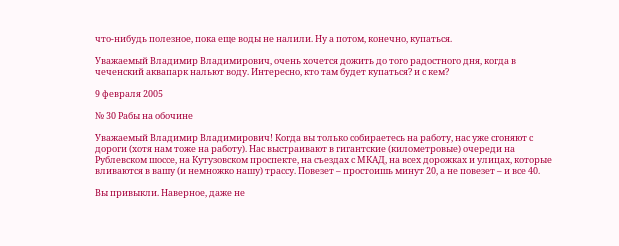что-нибудь полезное, пока еще воды не налили. Ну а потом, конечно, купаться.

Уважаемый Владимир Владимирович, очень хочется дожить до того радостного дня, когда в чеченский аквапарк нальют воду. Интересно, кто там будет купаться? и с кем?

9 февраля 2005

№ 30 Рабы на обочине

Уважаемый Владимир Владимирович! Когда вы только собираетесь на работу, нас уже сгоняют с дороги (хотя нам тоже на работу). Нас выстраивают в гигантские (километровые) очереди на Рублевском шоссе, на Кутузовском проспекте, на съездах с МКАД, на всех дорожках и улицах, которые вливаются в вашу (и немножко нашу) трассу. Повезет – простоишь минут 20, а не повезет – и все 40.

Вы привыкли. Наверное, даже не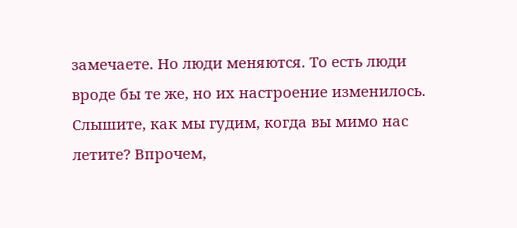замечаете. Но люди меняются. То есть люди вроде бы те же, но их настроение изменилось. Слышите, как мы гудим, когда вы мимо нас летите? Впрочем,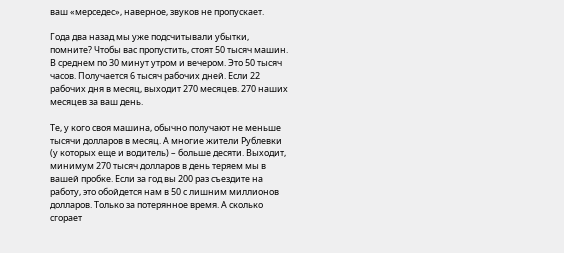ваш «мерседес», наверное, звуков не пропускает.

Года два назад мы уже подсчитывали убытки, помните? Чтобы вас пропустить, стоят 50 тысяч машин. В среднем по 30 минут утром и вечером. Это 50 тысяч часов. Получается 6 тысяч рабочих дней. Если 22 рабочих дня в месяц, выходит 270 месяцев. 270 наших месяцев за ваш день.

Те, у кого своя машина, обычно получают не меньше тысячи долларов в месяц. А многие жители Рублевки (у которых еще и водитель) – больше десяти. Выходит, минимум 270 тысяч долларов в день теряем мы в вашей пробке. Если за год вы 200 раз съездите на работу, это обойдется нам в 50 с лишним миллионов долларов. Только за потерянное время. А сколько сгорает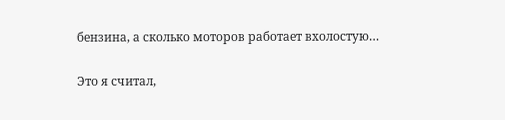бензина, а сколько моторов работает вхолостую…

Это я считал,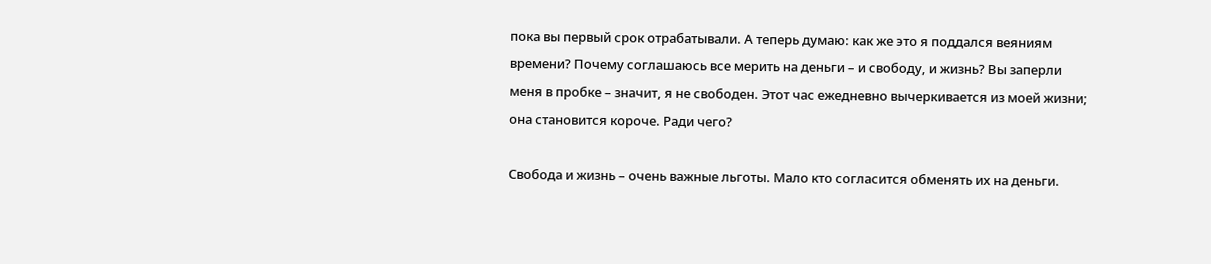пока вы первый срок отрабатывали. А теперь думаю: как же это я поддался веяниям времени? Почему соглашаюсь все мерить на деньги – и свободу, и жизнь? Вы заперли меня в пробке – значит, я не свободен. Этот час ежедневно вычеркивается из моей жизни; она становится короче. Ради чего?

Свобода и жизнь – очень важные льготы. Мало кто согласится обменять их на деньги.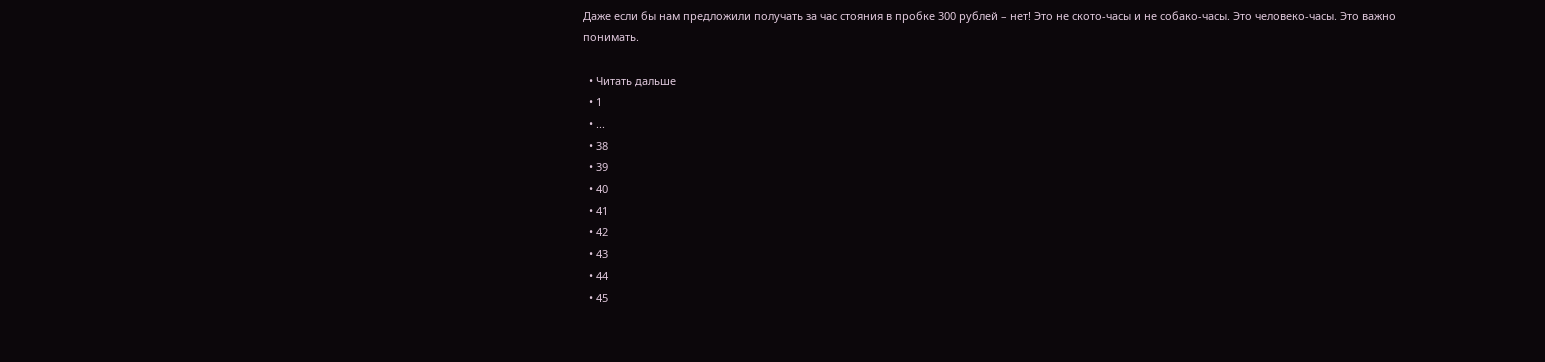Даже если бы нам предложили получать за час стояния в пробке 300 рублей – нет! Это не ското-часы и не собако-часы. Это человеко-часы. Это важно понимать.

  • Читать дальше
  • 1
  • ...
  • 38
  • 39
  • 40
  • 41
  • 42
  • 43
  • 44
  • 45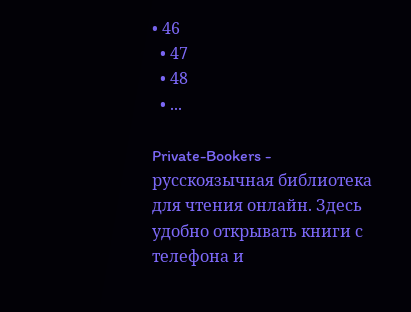• 46
  • 47
  • 48
  • ...

Private-Bookers - русскоязычная библиотека для чтения онлайн. Здесь удобно открывать книги с телефона и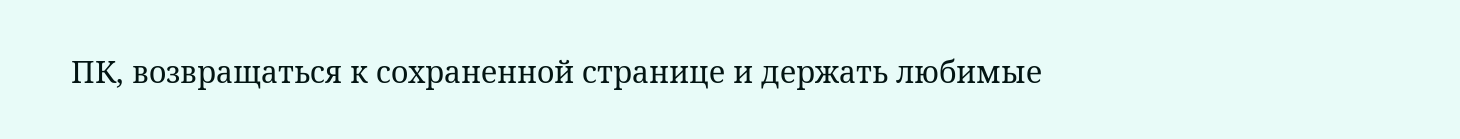ПК, возвращаться к сохраненной странице и держать любимые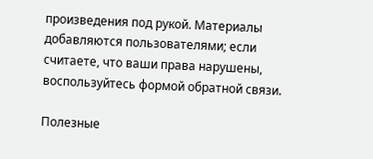произведения под рукой. Материалы добавляются пользователями; если считаете, что ваши права нарушены, воспользуйтесь формой обратной связи.

Полезные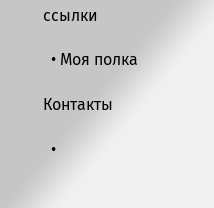ссылки

  • Моя полка

Контакты

  •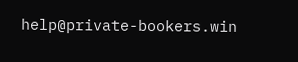help@private-bookers.win